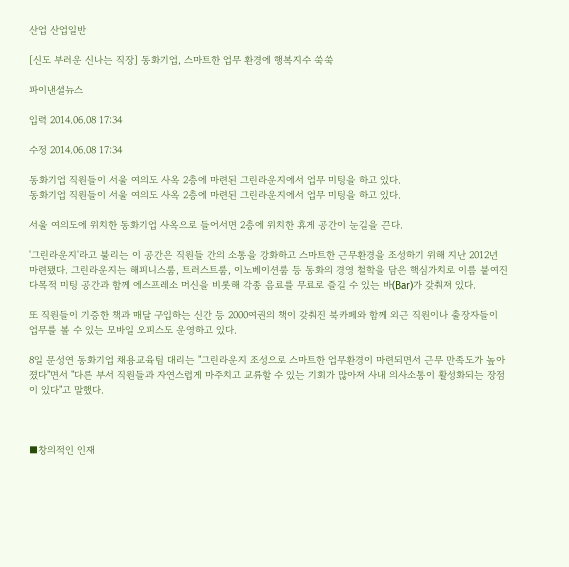산업 산업일반

[신도 부러운 신나는 직장] 동화기업, 스마트한 업무 환경에 행복지수 쑥쑥

파이낸셜뉴스

입력 2014.06.08 17:34

수정 2014.06.08 17:34

동화기업 직원들이 서울 여의도 사옥 2층에 마련된 그린라운지에서 업무 미팅을 하고 있다.
동화기업 직원들이 서울 여의도 사옥 2층에 마련된 그린라운지에서 업무 미팅을 하고 있다.

서울 여의도에 위치한 동화기업 사옥으로 들어서면 2층에 위치한 휴게 공간이 눈길을 끈다.

'그린라운지'라고 불리는 이 공간은 직원들 간의 소통을 강화하고 스마트한 근무환경을 조성하기 위해 지난 2012년 마련됐다. 그린라운지는 해피니스룸, 트러스트룸, 이노베이션룸 등 동화의 경영 철학을 담은 핵심가치로 이름 붙여진 다목적 미팅 공간과 함께 에스프레소 머신을 비롯해 각종 음료를 무료로 즐길 수 있는 바(Bar)가 갖춰져 있다.

또 직원들이 기증한 책과 매달 구입하는 신간 등 2000여권의 책이 갖춰진 북카페와 함께 외근 직원이나 출장자들이 업무를 볼 수 있는 모바일 오피스도 운영하고 있다.

8일 문성연 동화기업 채용교육팀 대리는 "그린라운지 조성으로 스마트한 업무환경이 마련되면서 근무 만족도가 높아졌다"면서 "다른 부서 직원들과 자연스럽게 마주치고 교류할 수 있는 기회가 많아져 사내 의사소통이 활성화되는 장점이 있다"고 말했다.



■창의적인 인재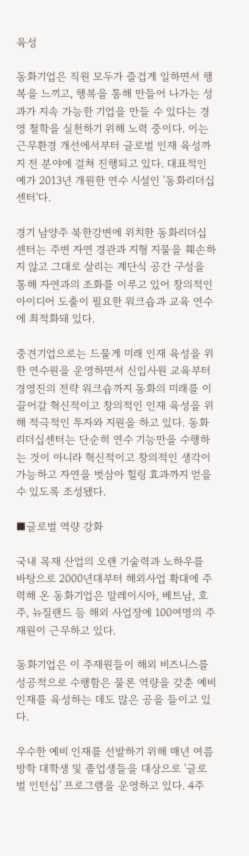육성

동화기업은 직원 모두가 즐겁게 일하면서 행복을 느끼고, 행복을 통해 만들어 나가는 성과가 지속 가능한 기업을 만들 수 있다는 경영 철학을 실천하기 위해 노력 중이다. 이는 근무환경 개선에서부터 글로벌 인재 육성까지 전 분야에 걸쳐 진행되고 있다. 대표적인 예가 2013년 개원한 연수 시설인 '동화리더십센터'다.

경기 남양주 북한강변에 위치한 동화리더십센터는 주변 자연 경관과 지형 지물을 훼손하지 않고 그대로 살리는 계단식 공간 구성을 통해 자연과의 조화를 이루고 있어 창의적인 아이디어 도출이 필요한 워크숍과 교육 연수에 최적화돼 있다.

중견기업으로는 드물게 미래 인재 육성을 위한 연수원을 운영하면서 신입사원 교육부터 경영진의 전략 워크숍까지 동화의 미래를 이끌어갈 혁신적이고 창의적인 인재 육성을 위해 적극적인 투자와 지원을 하고 있다. 동화리더십센터는 단순히 연수 기능만을 수행하는 것이 아니라 혁신적이고 창의적인 생각이 가능하고 자연을 벗삼아 힐링 효과까지 얻을 수 있도록 조성됐다.

■글로벌 역량 강화

국내 목재 산업의 오랜 기술력과 노하우를 바탕으로 2000년대부터 해외사업 확대에 주력해 온 동화기업은 말레이시아, 베트남, 호주, 뉴질랜드 등 해외 사업장에 100여명의 주재원이 근무하고 있다.

동화기업은 이 주재원들이 해외 비즈니스를 성공적으로 수행함은 물론 역량을 갖춘 예비 인재를 육성하는 데도 많은 공을 들이고 있다.

우수한 예비 인재를 선발하기 위해 매년 여름방학 대학생 및 졸업생들을 대상으로 '글로벌 인턴십' 프로그램을 운영하고 있다. 4주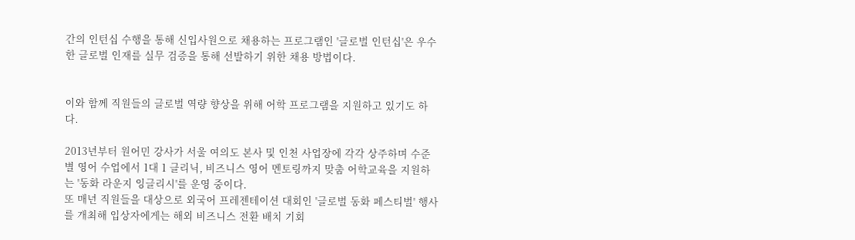간의 인턴십 수행을 통해 신입사원으로 채용하는 프로그램인 '글로벌 인턴십'은 우수한 글로벌 인재를 실무 검증을 통해 선발하기 위한 채용 방법이다.


이와 함께 직원들의 글로벌 역량 향상을 위해 어학 프로그램을 지원하고 있기도 하다.

2013년부터 원어민 강사가 서울 여의도 본사 및 인천 사업장에 각각 상주하며 수준별 영어 수업에서 1대 1 클리닉, 비즈니스 영어 멘토링까지 맞춤 어학교육을 지원하는 '동화 라운지 잉글리시'를 운영 중이다.
또 매년 직원들을 대상으로 외국어 프레젠테이션 대회인 '글로벌 동화 페스티벌' 행사를 개최해 입상자에게는 해외 비즈니스 전환 배치 기회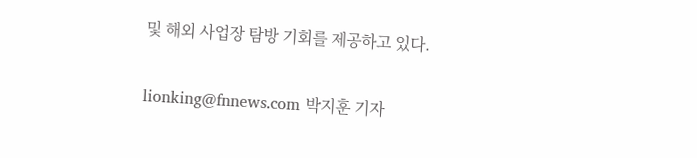및 해외 사업장 탐방 기회를 제공하고 있다.

lionking@fnnews.com 박지훈 기자